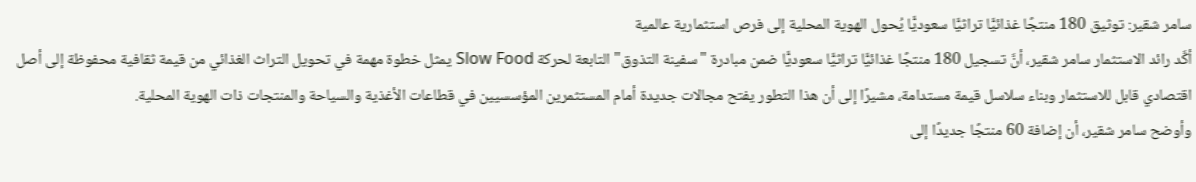سامر شقير: توثيق 180 منتجًا غذائيًّا تراثيًّا سعوديًّا يُحول الهوية المحلية إلى فرص استثمارية عالمية
أكَّد رائد الاستثمار سامر شقير، أنَّ تسجيل 180 منتجًا غذائيًّا تراثيًّا سعوديًّا ضمن مبادرة "سفينة التذوق" التابعة لحركة Slow Food يمثل خطوة مهمة في تحويل التراث الغذائي من قيمة ثقافية محفوظة إلى أصل اقتصادي قابل للاستثمار وبناء سلاسل قيمة مستدامة، مشيرًا إلى أن هذا التطور يفتح مجالات جديدة أمام المستثمرين المؤسسيين في قطاعات الأغذية والسياحة والمنتجات ذات الهوية المحلية.
وأوضح سامر شقير، أن إضافة 60 منتجًا جديدًا إلى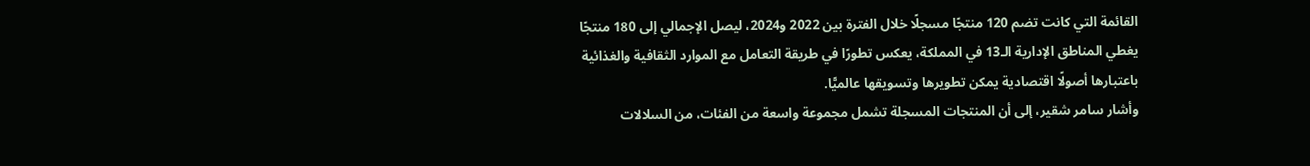القائمة التي كانت تضم 120 منتجًا مسجلًا خلال الفترة بين 2022 و2024، ليصل الإجمالي إلى 180 منتجًا يغطي المناطق الإدارية الـ13 في المملكة، يعكس تطورًا في طريقة التعامل مع الموارد الثقافية والغذائية باعتبارها أصولًا اقتصادية يمكن تطويرها وتسويقها عالميًّا.
وأشار سامر شقير، إلى أن المنتجات المسجلة تشمل مجموعة واسعة من الفئات، من السلالات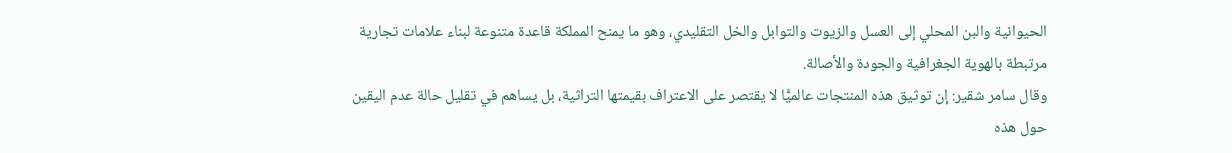الحيوانية والبن المحلي إلى العسل والزيوت والتوابل والخل التقليدي، وهو ما يمنح المملكة قاعدة متنوعة لبناء علامات تجارية مرتبطة بالهوية الجغرافية والجودة والأصالة.
وقال سامر شقير: إن توثيق هذه المنتجات عالميًّا لا يقتصر على الاعتراف بقيمتها التراثية، بل يساهم في تقليل حالة عدم اليقين حول هذه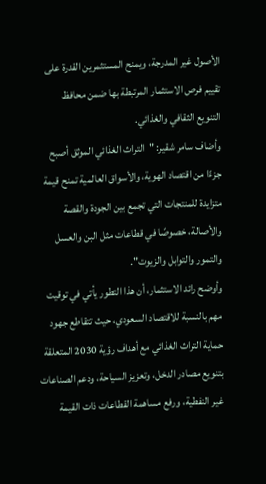الأصول غير المدرجة، ويمنح المستثمرين القدرة على تقييم فرص الاستثمار المرتبطة بها ضمن محافظ التنويع الثقافي والغذائي.
وأضاف سامر شقير: "التراث الغذائي الموثق أصبح جزءًا من اقتصاد الهوية، والأسواق العالمية تمنح قيمة متزايدة للمنتجات التي تجمع بين الجودة والقصة والأصالة، خصوصًا في قطاعات مثل البن والعسل والتمور والتوابل والزيوت".
وأوضح رائد الاستثمار، أن هذا التطور يأتي في توقيت مهم بالنسبة للاقتصاد السعودي، حيث تتقاطع جهود حماية التراث الغذائي مع أهداف رؤية 2030 المتعلقة بتنويع مصادر الدخل، وتعزيز السياحة، ودعم الصناعات غير النفطية، ورفع مساهمة القطاعات ذات القيمة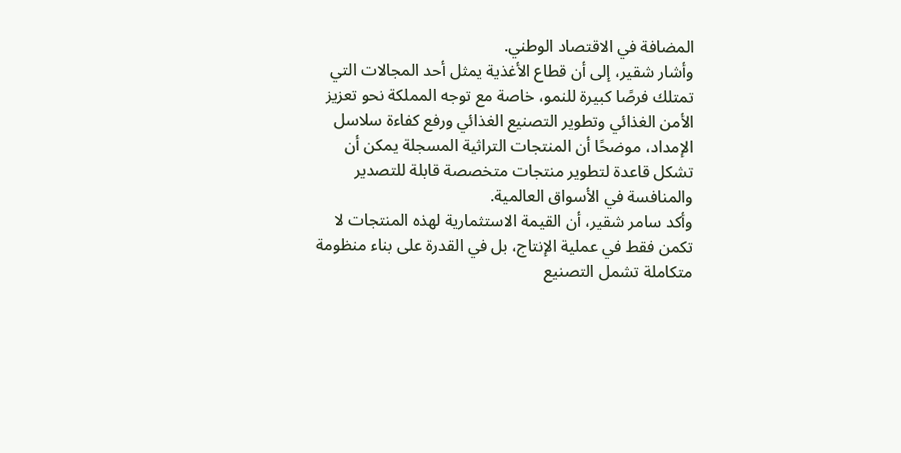المضافة في الاقتصاد الوطني.
وأشار شقير، إلى أن قطاع الأغذية يمثل أحد المجالات التي تمتلك فرصًا كبيرة للنمو، خاصة مع توجه المملكة نحو تعزيز الأمن الغذائي وتطوير التصنيع الغذائي ورفع كفاءة سلاسل الإمداد، موضحًا أن المنتجات التراثية المسجلة يمكن أن تشكل قاعدة لتطوير منتجات متخصصة قابلة للتصدير والمنافسة في الأسواق العالمية.
وأكد سامر شقير، أن القيمة الاستثمارية لهذه المنتجات لا تكمن فقط في عملية الإنتاج، بل في القدرة على بناء منظومة متكاملة تشمل التصنيع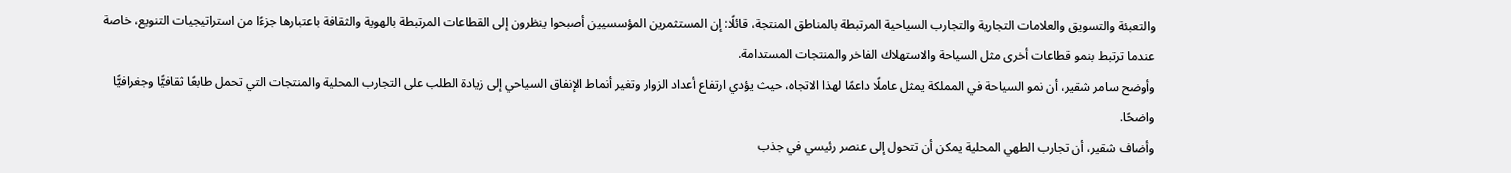والتعبئة والتسويق والعلامات التجارية والتجارب السياحية المرتبطة بالمناطق المنتجة، قائلًا: إن المستثمرين المؤسسيين أصبحوا ينظرون إلى القطاعات المرتبطة بالهوية والثقافة باعتبارها جزءًا من استراتيجيات التنويع، خاصة عندما ترتبط بنمو قطاعات أخرى مثل السياحة والاستهلاك الفاخر والمنتجات المستدامة.
وأوضح سامر شقير، أن نمو السياحة في المملكة يمثل عاملًا داعمًا لهذا الاتجاه، حيث يؤدي ارتفاع أعداد الزوار وتغير أنماط الإنفاق السياحي إلى زيادة الطلب على التجارب المحلية والمنتجات التي تحمل طابعًا ثقافيًّا وجغرافيًّا واضحًا.
وأضاف شقير، أن تجارب الطهي المحلية يمكن أن تتحول إلى عنصر رئيسي في جذب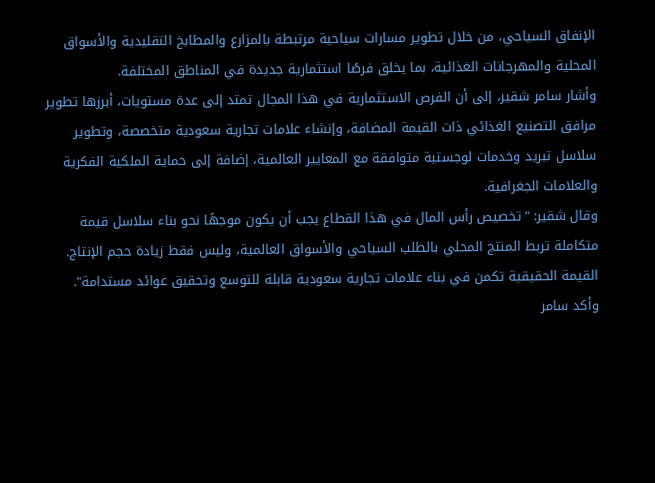الإنفاق السياحي، من خلال تطوير مسارات سياحية مرتبطة بالمزارع والمطابخ التقليدية والأسواق المحلية والمهرجانات الغذائية، بما يخلق فرصًا استثمارية جديدة في المناطق المختلفة.
وأشار سامر شقير، إلى أن الفرص الاستثمارية في هذا المجال تمتد إلى عدة مستويات، أبرزها تطوير مرافق التصنيع الغذائي ذات القيمة المضافة، وإنشاء علامات تجارية سعودية متخصصة، وتطوير سلاسل تبريد وخدمات لوجستية متوافقة مع المعايير العالمية، إضافة إلى حماية الملكية الفكرية والعلامات الجغرافية.
وقال شقير: "تخصيص رأس المال في هذا القطاع يجب أن يكون موجهًا نحو بناء سلاسل قيمة متكاملة تربط المنتج المحلي بالطلب السياحي والأسواق العالمية، وليس فقط زيادة حجم الإنتاج. القيمة الحقيقية تكمن في بناء علامات تجارية سعودية قابلة للتوسع وتحقيق عوائد مستدامة".
وأكد سامر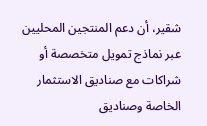شقير، أن دعم المنتجين المحليين عبر نماذج تمويل متخصصة أو شراكات مع صناديق الاستثمار الخاصة وصناديق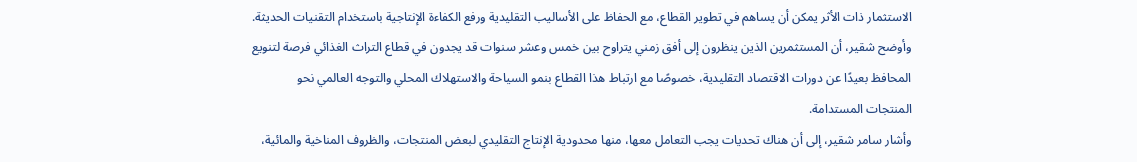الاستثمار ذات الأثر يمكن أن يساهم في تطوير القطاع، مع الحفاظ على الأساليب التقليدية ورفع الكفاءة الإنتاجية باستخدام التقنيات الحديثة.
وأوضح شقير، أن المستثمرين الذين ينظرون إلى أفق زمني يتراوح بين خمس وعشر سنوات قد يجدون في قطاع التراث الغذائي فرصة لتنويع المحافظ بعيدًا عن دورات الاقتصاد التقليدية، خصوصًا مع ارتباط هذا القطاع بنمو السياحة والاستهلاك المحلي والتوجه العالمي نحو المنتجات المستدامة.
وأشار سامر شقير، إلى أن هناك تحديات يجب التعامل معها، منها محدودية الإنتاج التقليدي لبعض المنتجات، والظروف المناخية والمائية،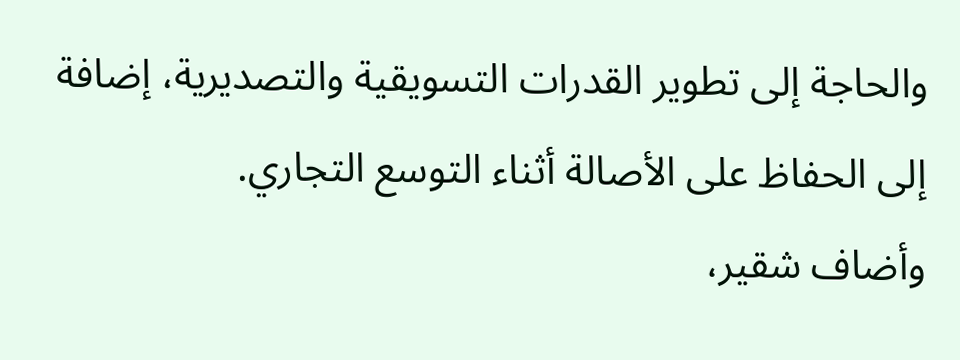والحاجة إلى تطوير القدرات التسويقية والتصديرية، إضافة إلى الحفاظ على الأصالة أثناء التوسع التجاري.
وأضاف شقير،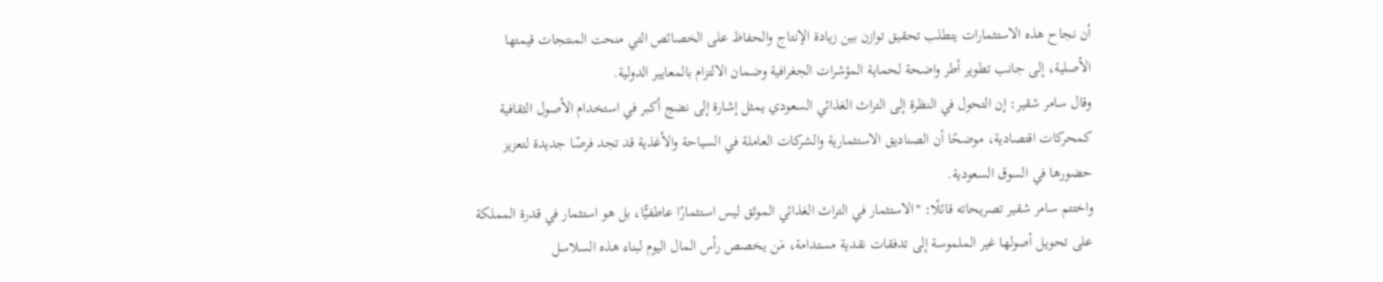أن نجاح هذه الاستثمارات يتطلب تحقيق توازن بين زيادة الإنتاج والحفاظ على الخصائص التي منحت المنتجات قيمتها الأصلية، إلى جانب تطوير أطر واضحة لحماية المؤشرات الجغرافية وضمان الالتزام بالمعايير الدولية.
وقال سامر شقير: إن التحول في النظرة إلى التراث الغذائي السعودي يمثل إشارة إلى نضج أكبر في استخدام الأصول الثقافية كمحركات اقتصادية، موضحًا أن الصناديق الاستثمارية والشركات العاملة في السياحة والأغذية قد تجد فرصًا جديدة لتعزيز حضورها في السوق السعودية.
واختتم سامر شقير تصريحاته قائلًا: "الاستثمار في التراث الغذائي الموثق ليس استثمارًا عاطفيًّا، بل هو استثمار في قدرة المملكة على تحويل أصولها غير الملموسة إلى تدفقات نقدية مستدامة، مَن يخصص رأس المال اليوم لبناء هذه السلاسل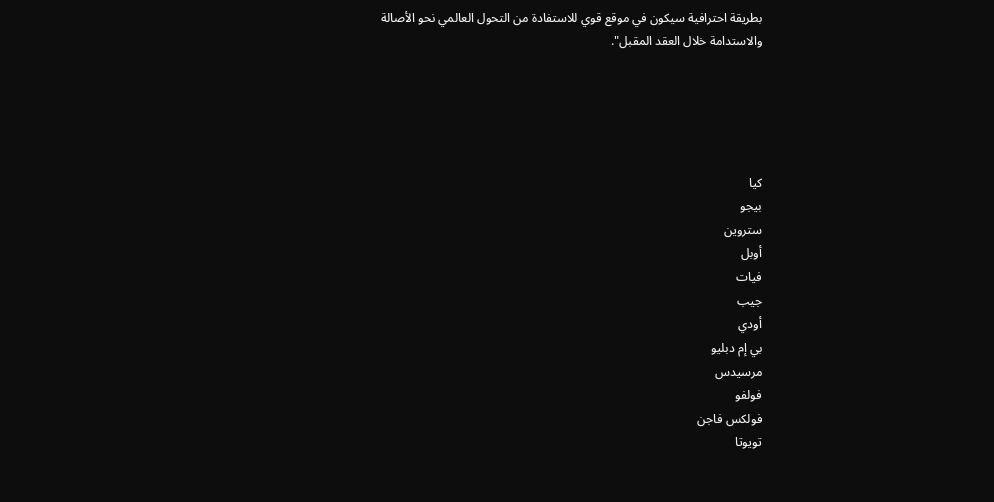بطريقة احترافية سيكون في موقع قوي للاستفادة من التحول العالمي نحو الأصالة والاستدامة خلال العقد المقبل".





كيا
بيجو
ستروين
أوبل
فيات
جيب
أودي
بي إم دبليو
مرسيدس
فولفو
فولكس فاجن
تويوتا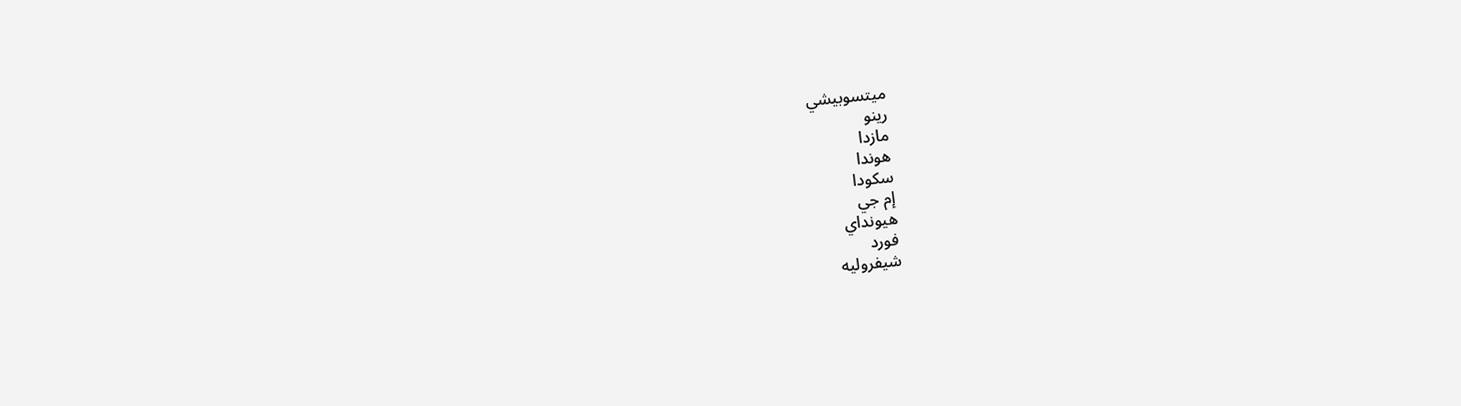ميتسوبيشي
رينو
مازدا
هوندا
سكودا
إم جي
هيونداي
فورد
شيفروليه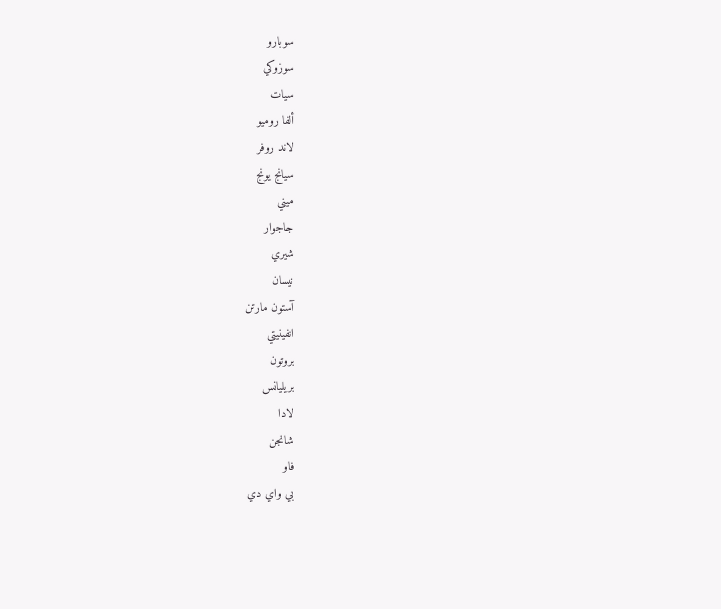سوبارو
سوزوكي
سيات
ألفا روميو
لاند روفر
سيانج يونج
ميني
جاجوار
شيري
نيسان
آستون مارتن
انفينيتي
بروتون
بريليانس
لادا
شانجن
فاو
بي واي دي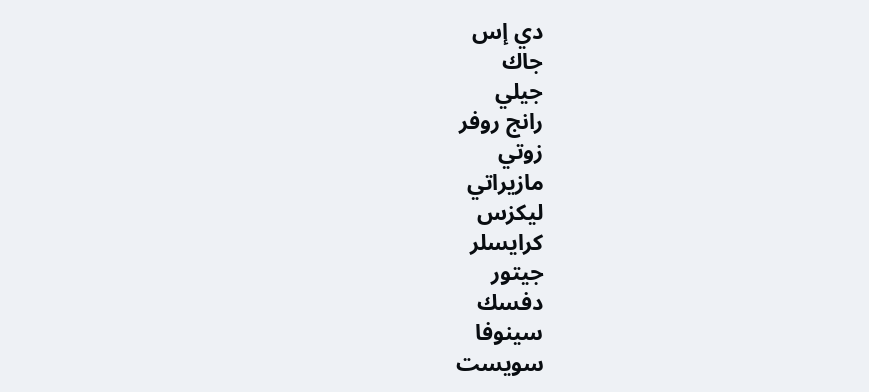دي إس
جاك
جيلي
رانج روفر
زوتي
مازيراتي
ليكزس
كرايسلر
جيتور
دفسك
سينوفا
سويست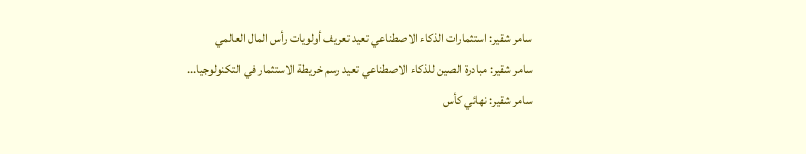سامر شقير: استثمارات الذكاء الاصطناعي تعيد تعريف أولويات رأس المال العالمي
سامر شقير: مبادرة الصين للذكاء الاصطناعي تعيد رسم خريطة الاستثمار في التكنولوجيا...
سامر شقير: نهائي كأس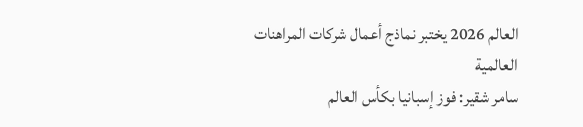العالم 2026 يختبر نماذج أعمال شركات المراهنات العالمية
سامر شقير: فوز إسبانيا بكأس العالم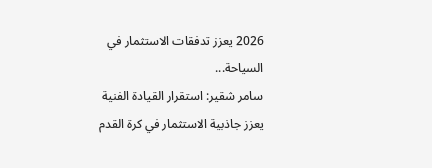2026 يعزز تدفقات الاستثمار في السياحة...
سامر شقير: استقرار القيادة الفنية يعزز جاذبية الاستثمار في كرة القدم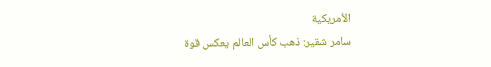الأمريكية
سامر شقير: ذهب كأس العالم يعكس قوة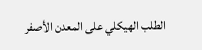الطلب الهيكلي على المعدن الأصفر